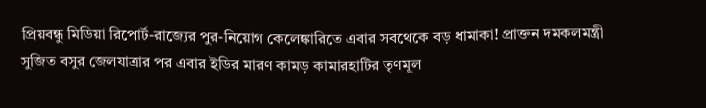প্রিয়বন্ধু মিডিয়া রিপোর্ট-রাজ্যের পুর-নিয়োগ কেলেঙ্কারিতে এবার সবথেকে বড় ধামাকা! প্রাক্তন দমকলমন্ত্রী সুজিত বসুর জেলযাত্রার পর এবার ইডির মারণ কামড় কামারহাটির তৃণমূল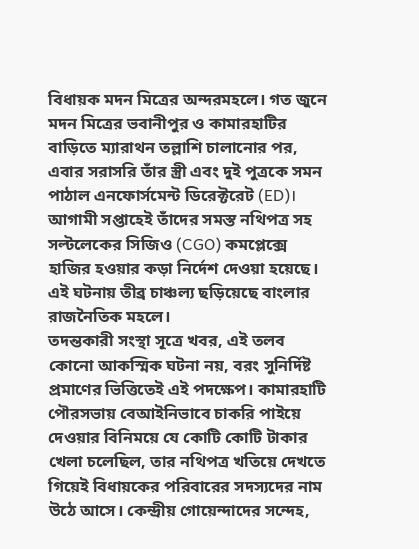বিধায়ক মদন মিত্রের অন্দরমহলে। গত জুনে মদন মিত্রের ভবানীপুর ও কামারহাটির বাড়িতে ম্যারাথন তল্লাশি চালানোর পর, এবার সরাসরি তাঁর স্ত্রী এবং দুই পুত্রকে সমন পাঠাল এনফোর্সমেন্ট ডিরেক্টরেট (ED)। আগামী সপ্তাহেই তাঁদের সমস্ত নথিপত্র সহ সল্টলেকের সিজিও (CGO) কমপ্লেক্সে হাজির হওয়ার কড়া নির্দেশ দেওয়া হয়েছে। এই ঘটনায় তীব্র চাঞ্চল্য ছড়িয়েছে বাংলার রাজনৈতিক মহলে।
তদন্তকারী সংস্থা সূত্রে খবর, এই তলব কোনো আকস্মিক ঘটনা নয়, বরং সুনির্দিষ্ট প্রমাণের ভিত্তিতেই এই পদক্ষেপ। কামারহাটি পৌরসভায় বেআইনিভাবে চাকরি পাইয়ে দেওয়ার বিনিময়ে যে কোটি কোটি টাকার খেলা চলেছিল, তার নথিপত্র খতিয়ে দেখতে গিয়েই বিধায়কের পরিবারের সদস্যদের নাম উঠে আসে। কেন্দ্রীয় গোয়েন্দাদের সন্দেহ,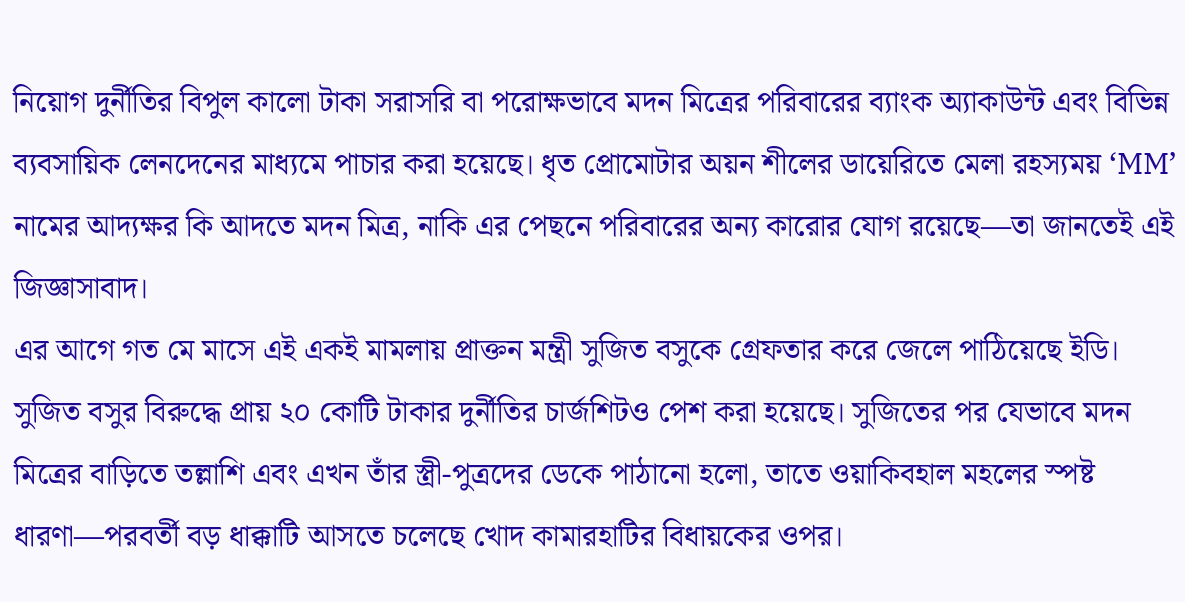নিয়োগ দুর্নীতির বিপুল কালো টাকা সরাসরি বা পরোক্ষভাবে মদন মিত্রের পরিবারের ব্যাংক অ্যাকাউন্ট এবং বিভিন্ন ব্যবসায়িক লেনদেনের মাধ্যমে পাচার করা হয়েছে। ধৃত প্রোমোটার অয়ন শীলের ডায়েরিতে মেলা রহস্যময় ‘MM’ নামের আদ্যক্ষর কি আদতে মদন মিত্র, নাকি এর পেছনে পরিবারের অন্য কারোর যোগ রয়েছে—তা জানতেই এই জিজ্ঞাসাবাদ।
এর আগে গত মে মাসে এই একই মামলায় প্রাক্তন মন্ত্রী সুজিত বসুকে গ্রেফতার করে জেলে পাঠিয়েছে ইডি। সুজিত বসুর বিরুদ্ধে প্রায় ২০ কোটি টাকার দুর্নীতির চার্জশিটও পেশ করা হয়েছে। সুজিতের পর যেভাবে মদন মিত্রের বাড়িতে তল্লাশি এবং এখন তাঁর স্ত্রী-পুত্রদের ডেকে পাঠানো হলো, তাতে ওয়াকিবহাল মহলের স্পষ্ট ধারণা—পরবর্তী বড় ধাক্কাটি আসতে চলেছে খোদ কামারহাটির বিধায়কের ওপর।